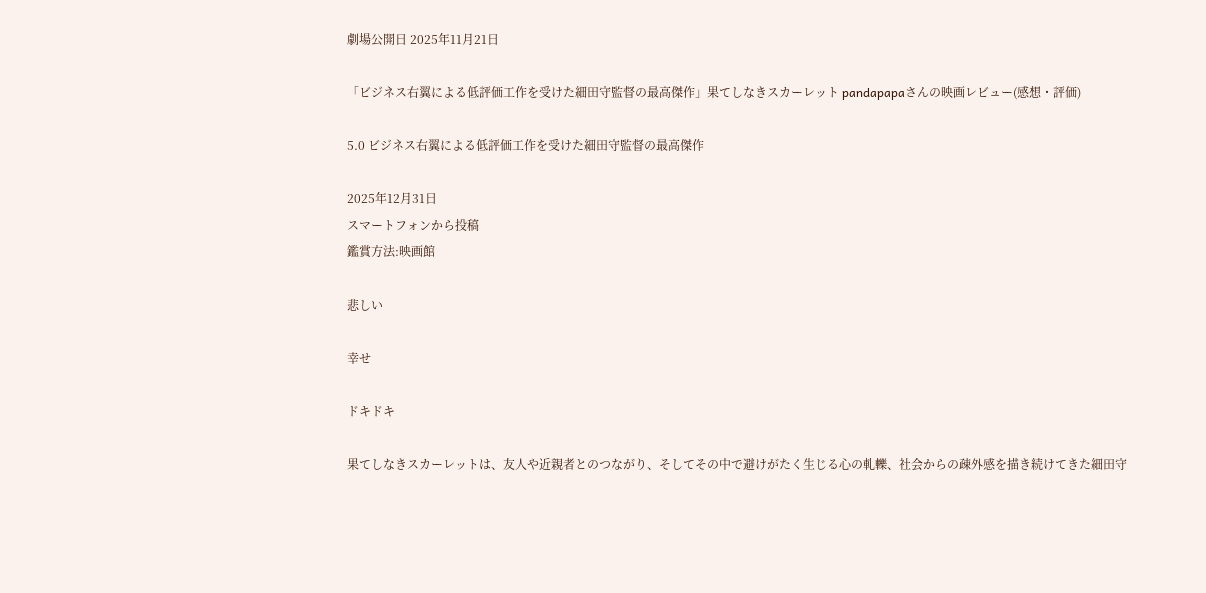劇場公開日 2025年11月21日

「ビジネス右翼による低評価工作を受けた細田守監督の最高傑作」果てしなきスカーレット pandapapaさんの映画レビュー(感想・評価)

5.0 ビジネス右翼による低評価工作を受けた細田守監督の最高傑作

2025年12月31日
スマートフォンから投稿
鑑賞方法:映画館

悲しい

幸せ

ドキドキ

果てしなきスカーレットは、友人や近親者とのつながり、そしてその中で避けがたく生じる心の軋轢、社会からの疎外感を描き続けてきた細田守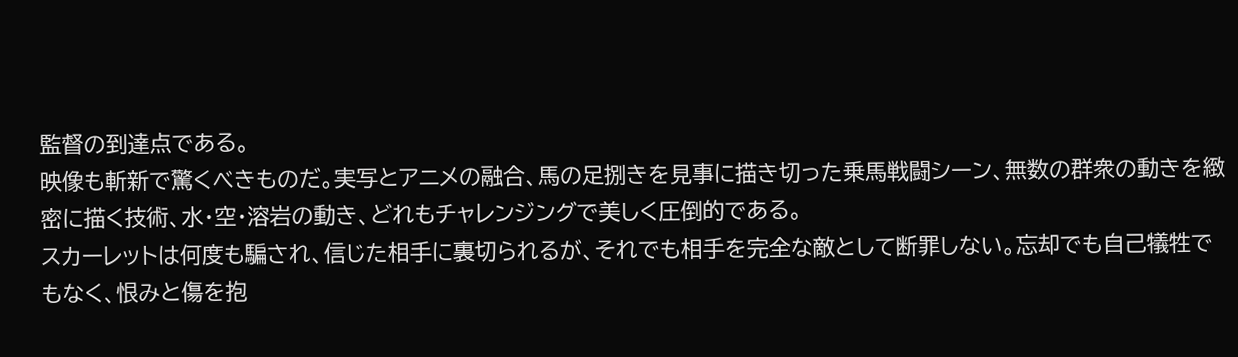監督の到達点である。
映像も斬新で驚くべきものだ。実写とアニメの融合、馬の足捌きを見事に描き切った乗馬戦闘シーン、無数の群衆の動きを緻密に描く技術、水・空・溶岩の動き、どれもチャレンジングで美しく圧倒的である。
スカーレットは何度も騙され、信じた相手に裏切られるが、それでも相手を完全な敵として断罪しない。忘却でも自己犠牲でもなく、恨みと傷を抱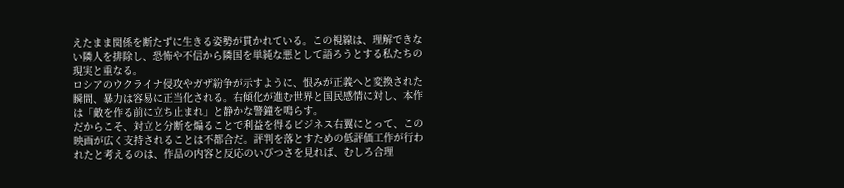えたまま関係を断たずに生きる姿勢が貫かれている。この視線は、理解できない隣人を排除し、恐怖や不信から隣国を単純な悪として語ろうとする私たちの現実と重なる。
ロシアのウクライナ侵攻やガザ紛争が示すように、恨みが正義へと変換された瞬間、暴力は容易に正当化される。右傾化が進む世界と国民感情に対し、本作は「敵を作る前に立ち止まれ」と静かな警鐘を鳴らす。
だからこそ、対立と分断を煽ることで利益を得るビジネス右翼にとって、この映画が広く支持されることは不都合だ。評判を落とすための低評価工作が行われたと考えるのは、作品の内容と反応のいびつさを見れば、むしろ合理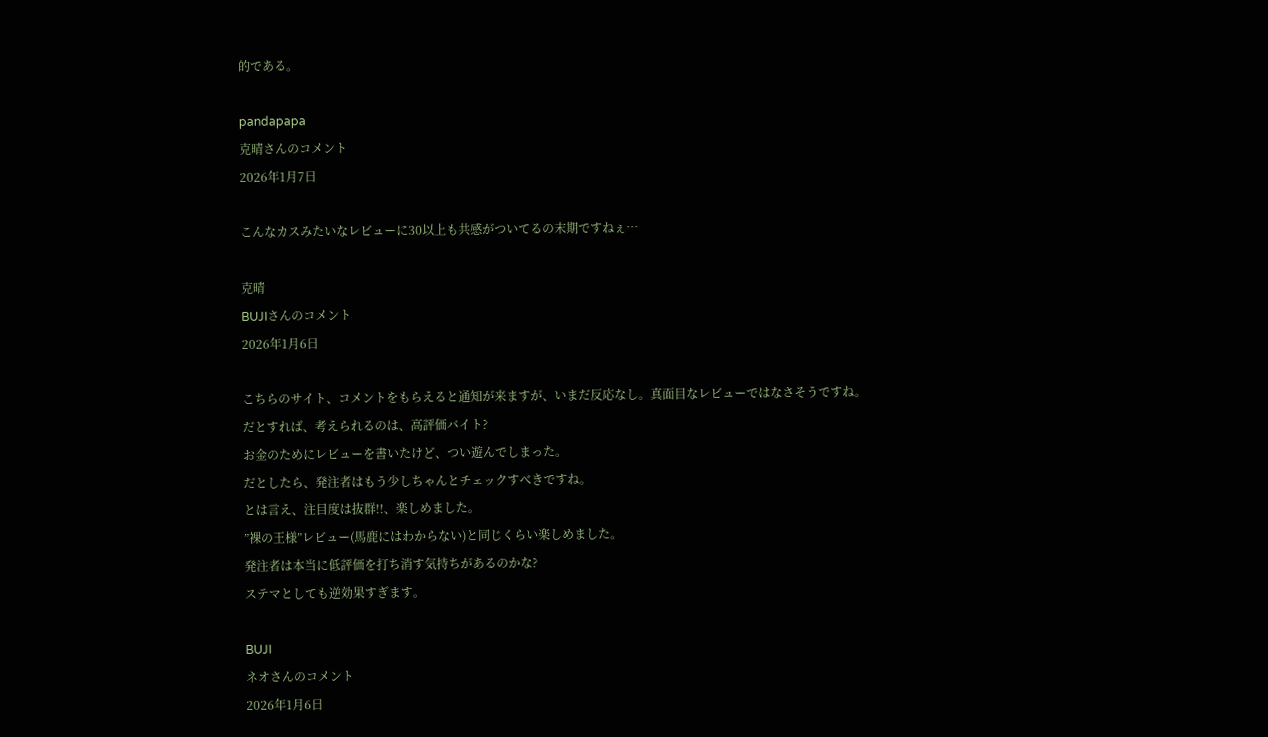的である。

pandapapa
克晴さんのコメント
2026年1月7日

こんなカスみたいなレビューに30以上も共感がついてるの末期ですねぇ…

克晴
BUJIさんのコメント
2026年1月6日

こちらのサイト、コメントをもらえると通知が来ますが、いまだ反応なし。真面目なレビューではなさそうですね。
だとすれば、考えられるのは、高評価バイト?
お金のためにレビューを書いたけど、つい遊んでしまった。
だとしたら、発注者はもう少しちゃんとチェックすべきですね。
とは言え、注目度は抜群!!、楽しめました。
”裸の王様”レビュー(馬鹿にはわからない)と同じくらい楽しめました。
発注者は本当に低評価を打ち消す気持ちがあるのかな?
ステマとしても逆効果すぎます。

BUJI
ネオさんのコメント
2026年1月6日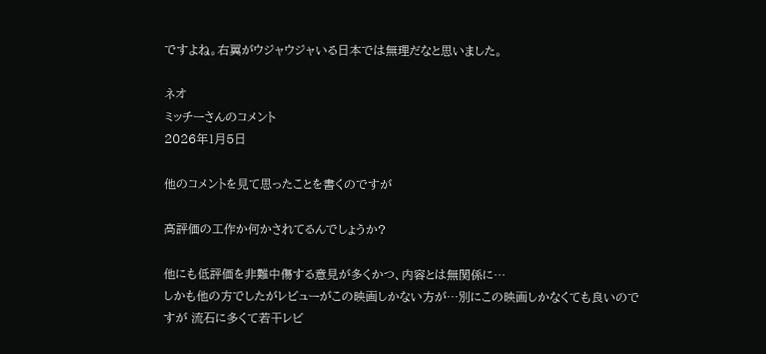ですよね。右翼がウジャウジャいる日本では無理だなと思いました。

ネオ
ミッチーさんのコメント
2026年1月5日

他のコメントを見て思ったことを書くのですが

高評価の工作か何かされてるんでしょうか?

他にも低評価を非難中傷する意見が多くかつ、内容とは無関係に…
しかも他の方でしたがレビューがこの映画しかない方が…別にこの映画しかなくても良いのですが 流石に多くて若干レビ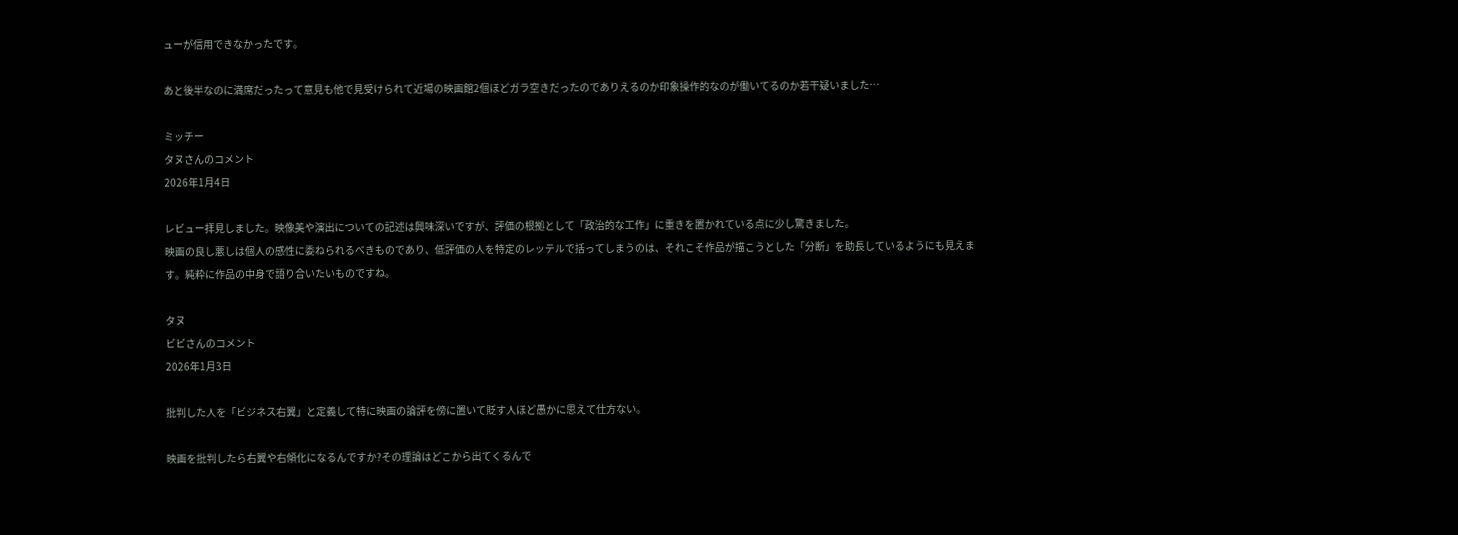ューが信用できなかったです。

あと後半なのに満席だったって意見も他で見受けられて近場の映画館2個ほどガラ空きだったのでありえるのか印象操作的なのが働いてるのか若干疑いました…

ミッチー
タヌさんのコメント
2026年1月4日

レビュー拝見しました。映像美や演出についての記述は興味深いですが、評価の根拠として「政治的な工作」に重きを置かれている点に少し驚きました。
映画の良し悪しは個人の感性に委ねられるべきものであり、低評価の人を特定のレッテルで括ってしまうのは、それこそ作品が描こうとした「分断」を助長しているようにも見えます。純粋に作品の中身で語り合いたいものですね。

タヌ
ビビさんのコメント
2026年1月3日

批判した人を「ビジネス右翼」と定義して特に映画の論評を傍に置いて貶す人ほど愚かに思えて仕方ない。

映画を批判したら右翼や右傾化になるんですか?その理論はどこから出てくるんで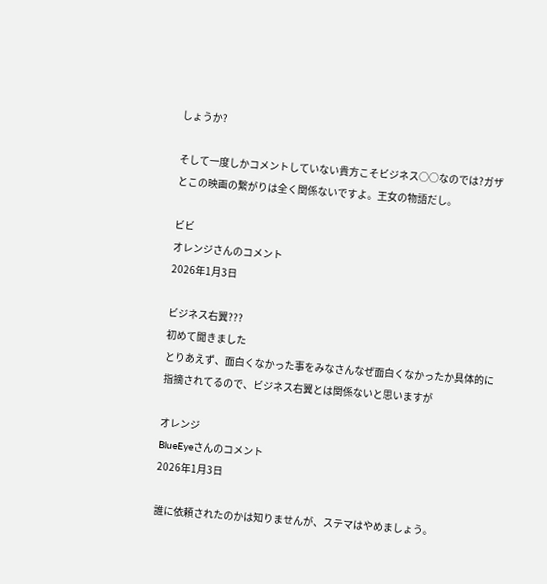しょうか?

そして一度しかコメントしていない貴方こそビジネス○○なのでは?ガザとこの映画の繋がりは全く関係ないですよ。王女の物語だし。

ビビ
オレンジさんのコメント
2026年1月3日

ビジネス右翼???
初めて聞きました
とりあえず、面白くなかった事をみなさんなぜ面白くなかったか具体的に指摘されてるので、ビジネス右翼とは関係ないと思いますが

オレンジ
BlueEyeさんのコメント
2026年1月3日

誰に依頼されたのかは知りませんが、ステマはやめましょう。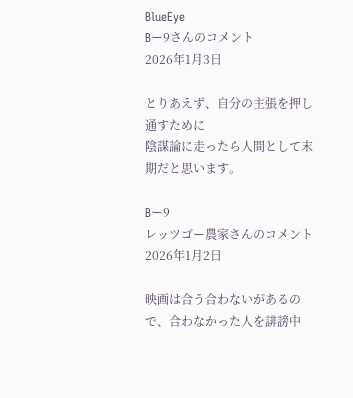BlueEye
Bー9さんのコメント
2026年1月3日

とりあえず、自分の主張を押し通すために
陰謀論に走ったら人間として末期だと思います。

Bー9
レッツゴー農家さんのコメント
2026年1月2日

映画は合う合わないがあるので、合わなかった人を誹謗中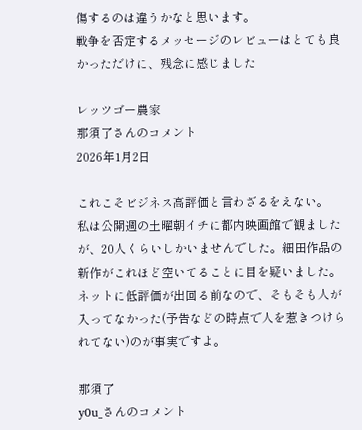傷するのは違うかなと思います。
戦争を否定するメッセージのレビューはとても良かっただけに、残念に感じました

レッツゴー農家
那須了さんのコメント
2026年1月2日

これこそビジネス高評価と言わざるをえない。
私は公開週の土曜朝イチに都内映画館で観ましたが、20人くらいしかいませんでした。細田作品の新作がこれほど空いてることに目を疑いました。ネットに低評価が出回る前なので、そもそも人が入ってなかった(予告などの時点で人を惹きつけられてない)のが事実ですよ。

那須了
y0u_さんのコメント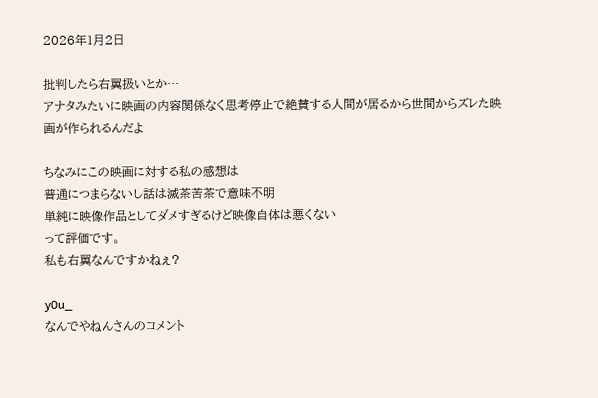2026年1月2日

批判したら右翼扱いとか…
アナタみたいに映画の内容関係なく思考停止で絶賛する人間が居るから世間からズレた映画が作られるんだよ

ちなみにこの映画に対する私の感想は
普通につまらないし話は滅茶苦茶で意味不明
単純に映像作品としてダメすぎるけど映像自体は悪くない
って評価です。
私も右翼なんですかねぇ?

y0u_
なんでやねんさんのコメント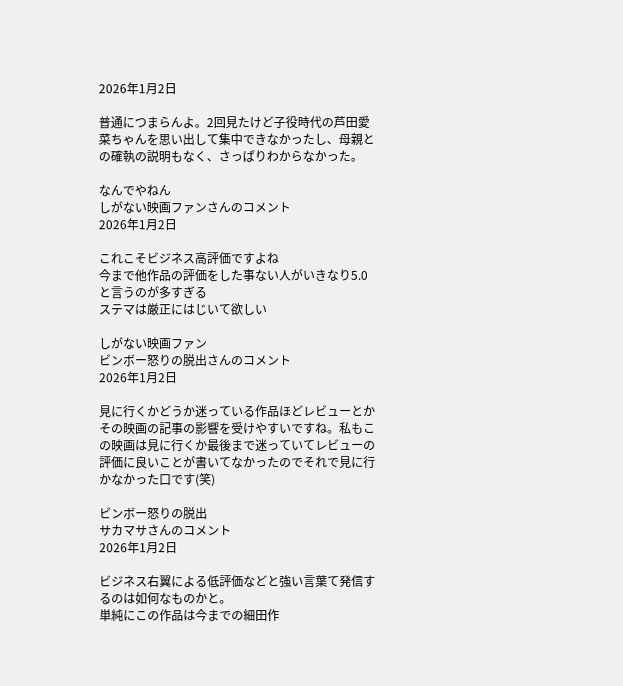2026年1月2日

普通につまらんよ。2回見たけど子役時代の芦田愛菜ちゃんを思い出して集中できなかったし、母親との確執の説明もなく、さっぱりわからなかった。

なんでやねん
しがない映画ファンさんのコメント
2026年1月2日

これこそビジネス高評価ですよね
今まで他作品の評価をした事ない人がいきなり5.0と言うのが多すぎる
ステマは厳正にはじいて欲しい

しがない映画ファン
ビンボー怒りの脱出さんのコメント
2026年1月2日

見に行くかどうか迷っている作品ほどレビューとかその映画の記事の影響を受けやすいですね。私もこの映画は見に行くか最後まで迷っていてレビューの評価に良いことが書いてなかったのでそれで見に行かなかった口です(笑)

ビンボー怒りの脱出
サカマサさんのコメント
2026年1月2日

ビジネス右翼による低評価などと強い言葉て発信するのは如何なものかと。
単純にこの作品は今までの細田作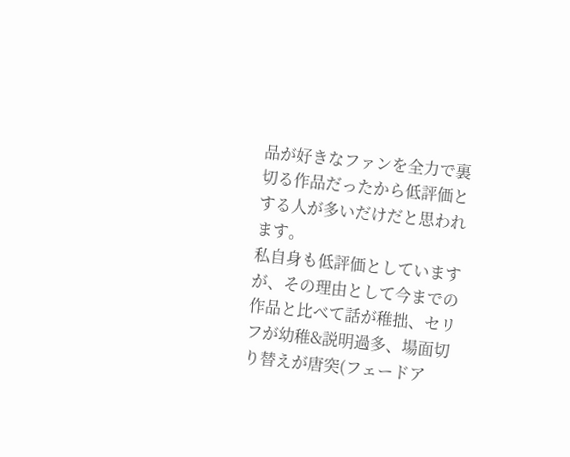品が好きなファンを全力で裏切る作品だったから低評価とする人が多いだけだと思われます。
私自身も低評価としていますが、その理由として今までの作品と比べて話が稚拙、セリフが幼稚&説明過多、場面切り替えが唐突(フェードア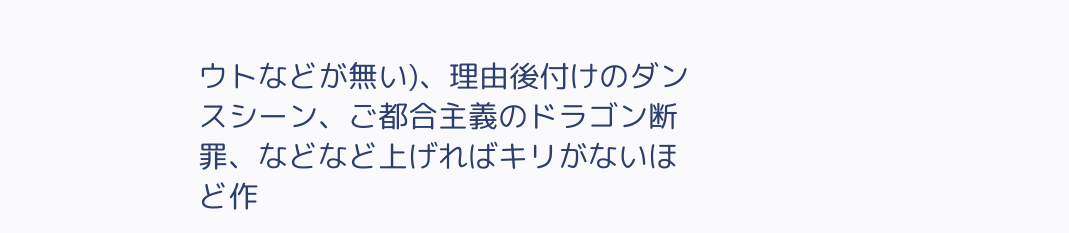ウトなどが無い)、理由後付けのダンスシーン、ご都合主義のドラゴン断罪、などなど上げればキリがないほど作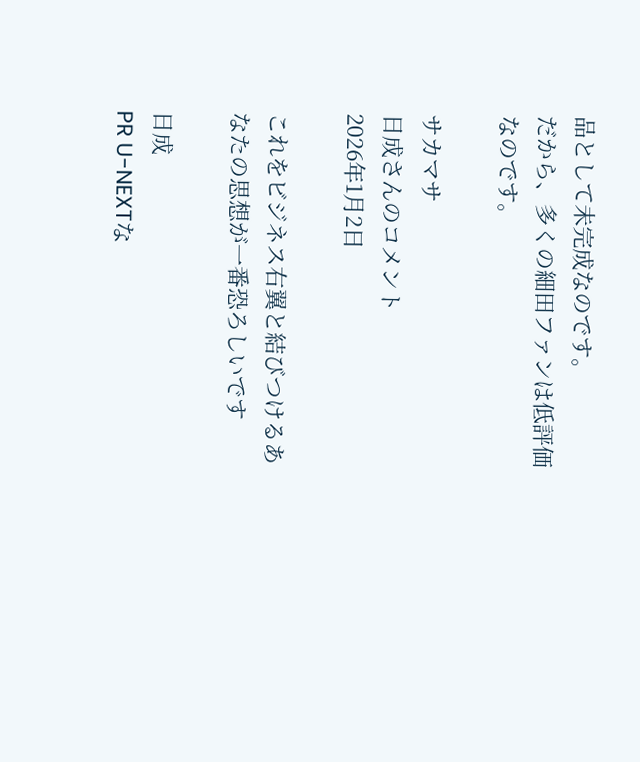品として未完成なのです。
だから、多くの細田ファンは低評価なのです。

サカマサ
日成さんのコメント
2026年1月2日

これをビジネス右翼と結びつけるあなたの思想が一番恐ろしいです

日成
PR U-NEXTな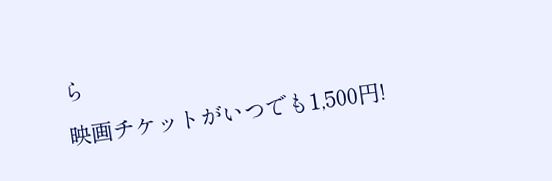ら
映画チケットがいつでも1,500円!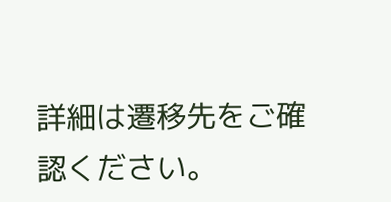詳細は遷移先をご確認ください。